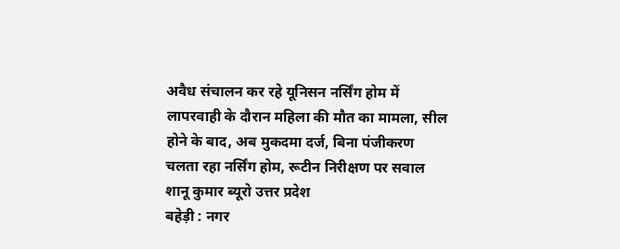अवैध संचालन कर रहे यूनिसन नर्सिंग होम में लापरवाही के दौरान महिला की मौत का मामला, सील होने के बाद, अब मुकदमा दर्ज, बिना पंजीकरण चलता रहा नर्सिंग होम, रूटीन निरीक्षण पर सवाल
शानू कुमार ब्यूरो उत्तर प्रदेश
बहेड़ी : नगर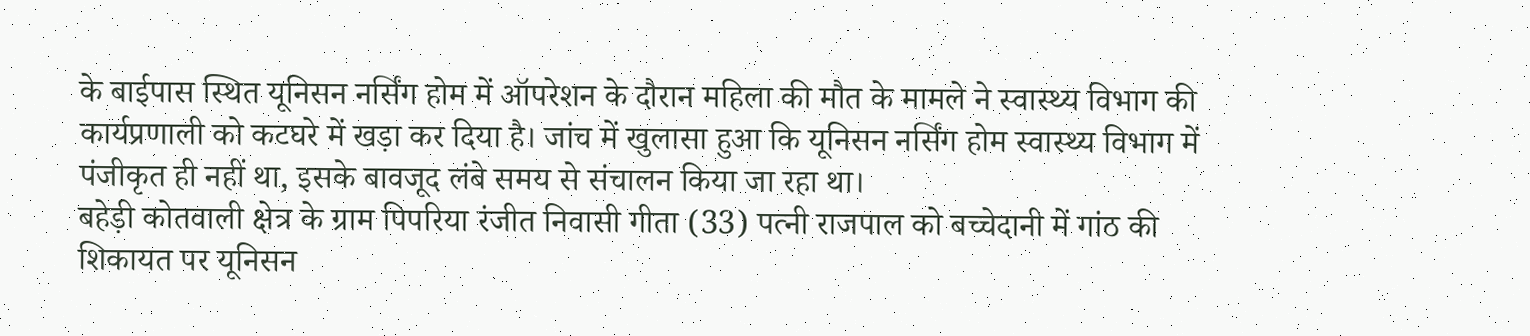के बाईपास स्थित यूनिसन नर्सिंग होम में ऑपरेशन के दौरान महिला की मौत के मामले ने स्वास्थ्य विभाग की कार्यप्रणाली को कटघरे में खड़ा कर दिया है। जांच में खुलासा हुआ कि यूनिसन नर्सिंग होम स्वास्थ्य विभाग में पंजीकृत ही नहीं था, इसके बावजूद लंबे समय से संचालन किया जा रहा था।
बहेड़ी कोतवाली क्षेत्र के ग्राम पिपरिया रंजीत निवासी गीता (33) पत्नी राजपाल को बच्चेदानी में गांठ की शिकायत पर यूनिसन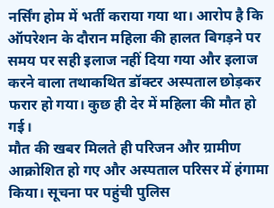नर्सिंग होम में भर्ती कराया गया था। आरोप है कि ऑपरेशन के दौरान महिला की हालत बिगड़ने पर समय पर सही इलाज नहीं दिया गया और इलाज करने वाला तथाकथित डॉक्टर अस्पताल छोड़कर फरार हो गया। कुछ ही देर में महिला की मौत हो गई।
मौत की खबर मिलते ही परिजन और ग्रामीण आक्रोशित हो गए और अस्पताल परिसर में हंगामा किया। सूचना पर पहुंची पुलिस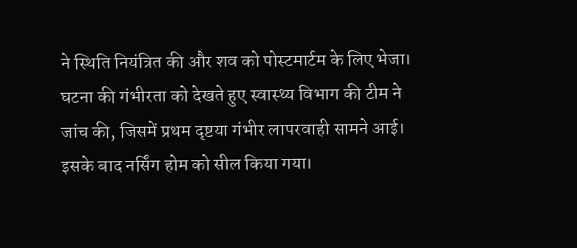ने स्थिति नियंत्रित की और शव को पोस्टमार्टम के लिए भेजा। घटना की गंभीरता को देखते हुए स्वास्थ्य विभाग की टीम ने जांच की, जिसमें प्रथम दृष्टया गंभीर लापरवाही सामने आई। इसके बाद नर्सिंग होम को सील किया गया।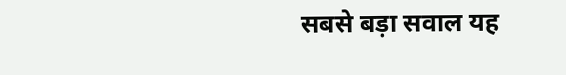सबसे बड़ा सवाल यह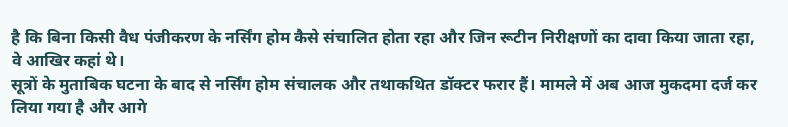है कि बिना किसी वैध पंजीकरण के नर्सिंग होम कैसे संचालित होता रहा और जिन रूटीन निरीक्षणों का दावा किया जाता रहा, वे आखिर कहां थे।
सूत्रों के मुताबिक घटना के बाद से नर्सिंग होम संचालक और तथाकथित डॉक्टर फरार हैं। मामले में अब आज मुकदमा दर्ज कर लिया गया है और आगे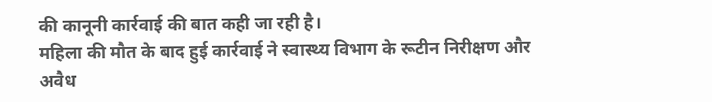की कानूनी कार्रवाई की बात कही जा रही है।
महिला की मौत के बाद हुई कार्रवाई ने स्वास्थ्य विभाग के रूटीन निरीक्षण और अवैध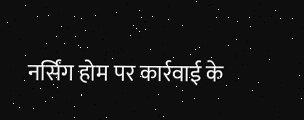नर्सिंग होम पर कार्रवाई के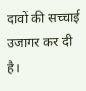दावों की सच्चाई उजागर कर दी है।